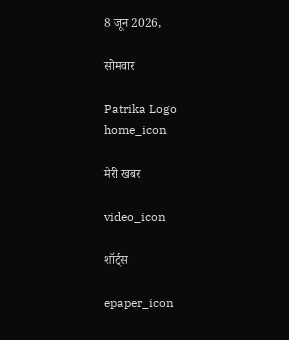8 जून 2026,

सोमवार

Patrika Logo
home_icon

मेरी खबर

video_icon

शॉर्ट्स

epaper_icon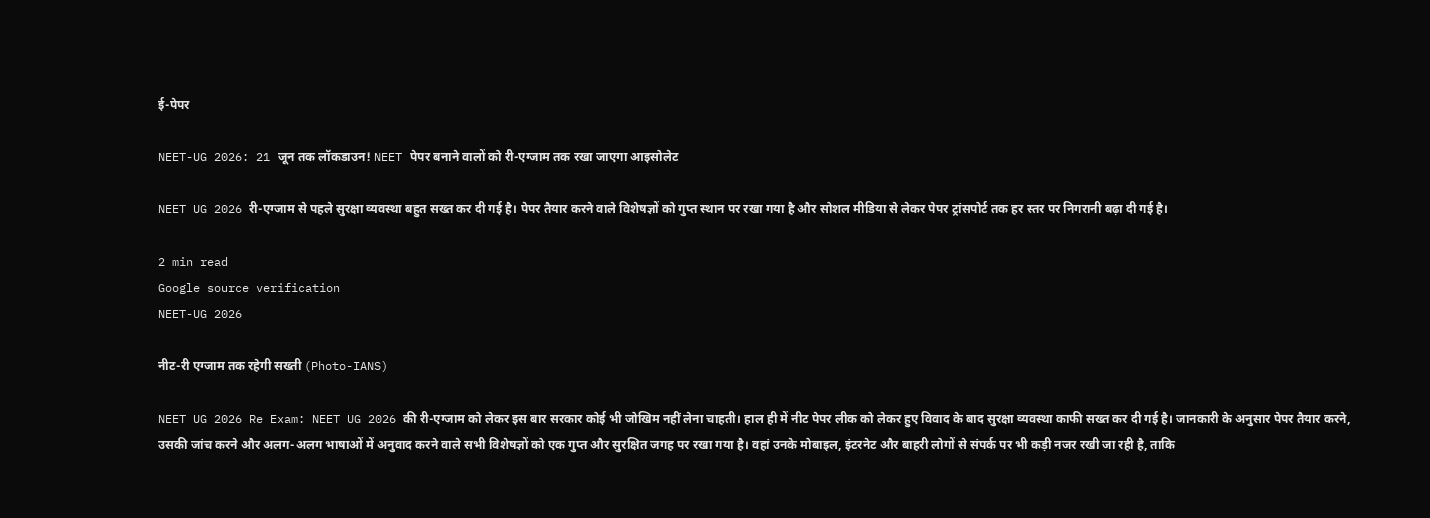ई-पेपर

NEET-UG 2026: 21 जून तक लॉकडाउन! NEET पेपर बनाने वालों को री-एग्जाम तक रखा जाएगा आइसोलेट

NEET UG 2026 री-एग्जाम से पहले सुरक्षा व्यवस्था बहुत सख्त कर दी गई है। पेपर तैयार करने वाले विशेषज्ञों को गुप्त स्थान पर रखा गया है और सोशल मीडिया से लेकर पेपर ट्रांसपोर्ट तक हर स्तर पर निगरानी बढ़ा दी गई है।

2 min read
Google source verification
NEET-UG 2026

नीट-री एग्जाम तक रहेगी सख्ती (Photo-IANS)

NEET UG 2026 Re Exam: NEET UG 2026 की री-एग्जाम को लेकर इस बार सरकार कोई भी जोखिम नहीं लेना चाहती। हाल ही में नीट पेपर लीक को लेकर हुए विवाद के बाद सुरक्षा व्यवस्था काफी सख्त कर दी गई है। जानकारी के अनुसार पेपर तैयार करने, उसकी जांच करने और अलग-अलग भाषाओं में अनुवाद करने वाले सभी विशेषज्ञों को एक गुप्त और सुरक्षित जगह पर रखा गया है। वहां उनके मोबाइल, इंटरनेट और बाहरी लोगों से संपर्क पर भी कड़ी नजर रखी जा रही है, ताकि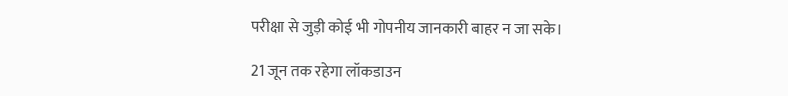परीक्षा से जुड़ी कोई भी गोपनीय जानकारी बाहर न जा सके।

21 जून तक रहेगा लॉकडाउन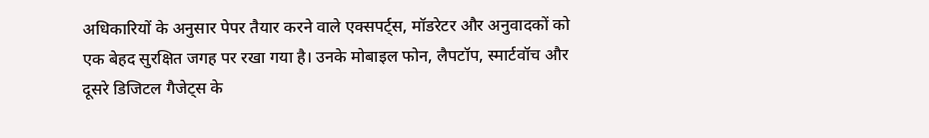अधिकारियों के अनुसार पेपर तैयार करने वाले एक्सपर्ट्स, मॉडरेटर और अनुवादकों को एक बेहद सुरक्षित जगह पर रखा गया है। उनके मोबाइल फोन, लैपटॉप, स्मार्टवॉच और दूसरे डिजिटल गैजेट्स के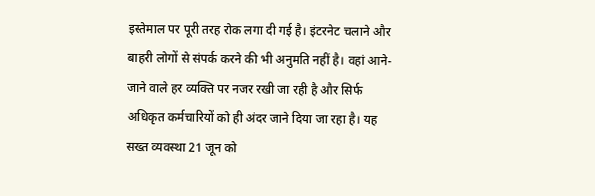इस्तेमाल पर पूरी तरह रोक लगा दी गई है। इंटरनेट चलाने और बाहरी लोगों से संपर्क करने की भी अनुमति नहीं है। वहां आने-जाने वाले हर व्यक्ति पर नजर रखी जा रही है और सिर्फ अधिकृत कर्मचारियों को ही अंदर जाने दिया जा रहा है। यह सख्त व्यवस्था 21 जून को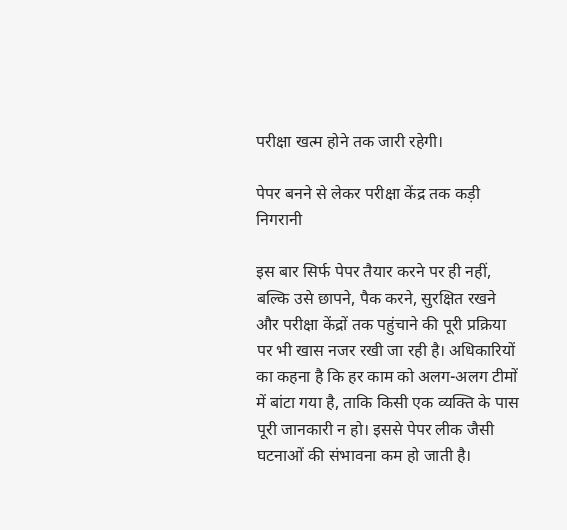परीक्षा खत्म होने तक जारी रहेगी।

पेपर बनने से लेकर परीक्षा केंद्र तक कड़ी निगरानी

इस बार सिर्फ पेपर तैयार करने पर ही नहीं, बल्कि उसे छापने, पैक करने, सुरक्षित रखने और परीक्षा केंद्रों तक पहुंचाने की पूरी प्रक्रिया पर भी खास नजर रखी जा रही है। अधिकारियों का कहना है कि हर काम को अलग-अलग टीमों में बांटा गया है, ताकि किसी एक व्यक्ति के पास पूरी जानकारी न हो। इससे पेपर लीक जैसी घटनाओं की संभावना कम हो जाती है।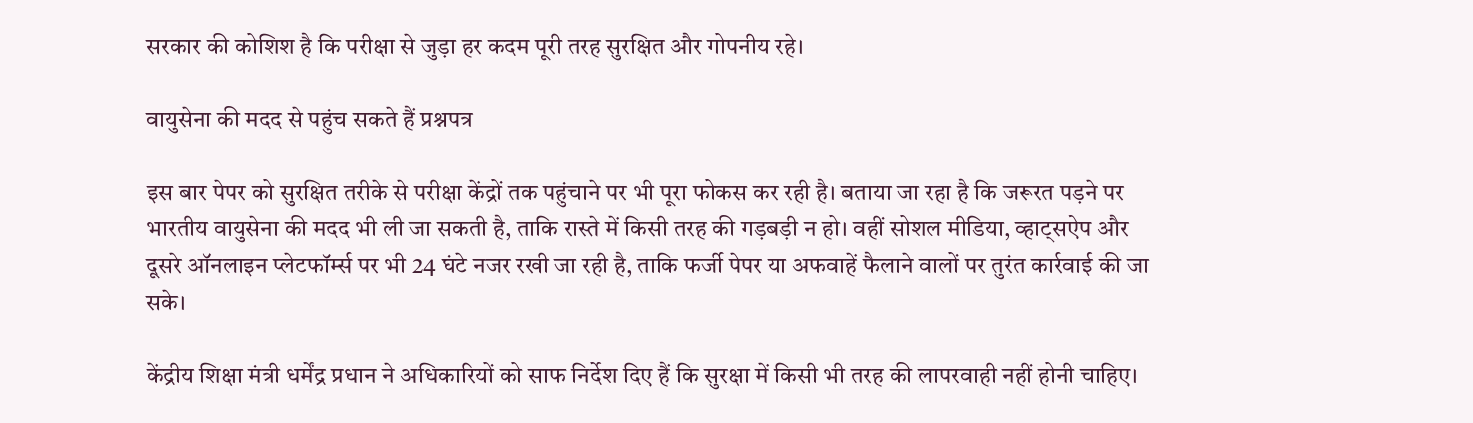सरकार की कोशिश है कि परीक्षा से जुड़ा हर कदम पूरी तरह सुरक्षित और गोपनीय रहे।

वायुसेना की मदद से पहुंच सकते हैं प्रश्नपत्र

इस बार पेपर को सुरक्षित तरीके से परीक्षा केंद्रों तक पहुंचाने पर भी पूरा फोकस कर रही है। बताया जा रहा है कि जरूरत पड़ने पर भारतीय वायुसेना की मदद भी ली जा सकती है, ताकि रास्ते में किसी तरह की गड़बड़ी न हो। वहीं सोशल मीडिया, व्हाट्सऐप और दूसरे ऑनलाइन प्लेटफॉर्म्स पर भी 24 घंटे नजर रखी जा रही है, ताकि फर्जी पेपर या अफवाहें फैलाने वालों पर तुरंत कार्रवाई की जा सके।

केंद्रीय शिक्षा मंत्री धर्मेंद्र प्रधान ने अधिकारियों को साफ निर्देश दिए हैं कि सुरक्षा में किसी भी तरह की लापरवाही नहीं होनी चाहिए।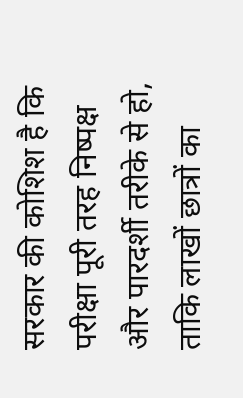सरकार की कोशिश है कि परीक्षा पूरी तरह निष्पक्ष और पारदर्शी तरीके से हो, ताकि लाखों छात्रों का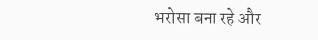भरोसा बना रहे और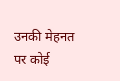उनकी मेहनत पर कोई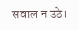सवाल न उठे।